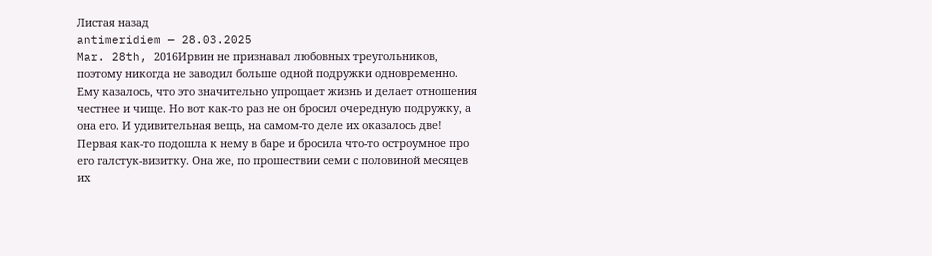Листая назад
antimeridiem — 28.03.2025
Mar. 28th, 2016Ирвин не признавал любовных треугольников, поэтому никогда не заводил больше одной подружки одновременно. Ему казалось, что это значительно упрощает жизнь и делает отношения честнее и чище. Но вот как-то раз не он бросил очередную подружку, а она его. И удивительная вещь, на самом-то деле их оказалось две! Первая как-то подошла к нему в баре и бросила что-то остроумное про его галстук-визитку. Она же, по прошествии семи с половиной месяцев их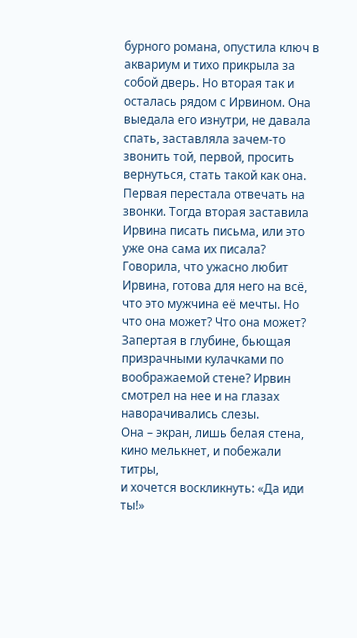бурного романа, опустила ключ в аквариум и тихо прикрыла за собой дверь. Но вторая так и осталась рядом с Ирвином. Она выедала его изнутри, не давала спать, заставляла зачем-то звонить той, первой, просить вернуться, стать такой как она. Первая перестала отвечать на звонки. Тогда вторая заставила Ирвина писать письма, или это уже она сама их писала? Говорила, что ужасно любит Ирвина, готова для него на всё, что это мужчина её мечты. Но что она может? Что она может? Запертая в глубине, бьющая призрачными кулачками по воображаемой стене? Ирвин смотрел на нее и на глазах наворачивались слезы.
Она – экран, лишь белая стена,
кино мелькнет, и побежали титры,
и хочется воскликнуть: «Да иди ты!»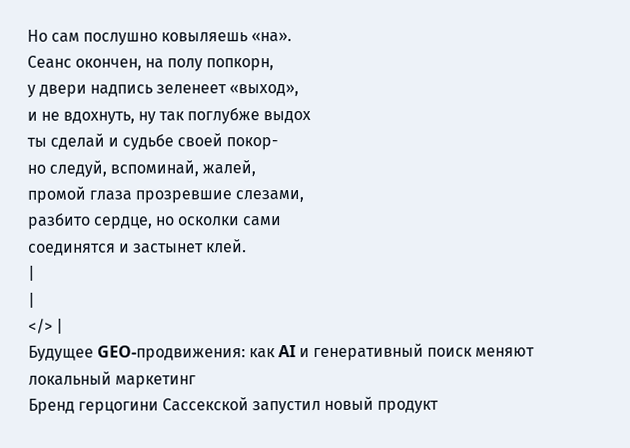Но сам послушно ковыляешь «на».
Сеанс окончен, на полу попкорн,
у двери надпись зеленеет «выход»,
и не вдохнуть, ну так поглубже выдох
ты сделай и судьбе своей покор-
но следуй, вспоминай, жалей,
промой глаза прозревшие слезами,
разбито сердце, но осколки сами
соединятся и застынет клей.
|
|
</> |
Будущее GEO-продвижения: как AI и генеративный поиск меняют локальный маркетинг
Бренд герцогини Сассекской запустил новый продукт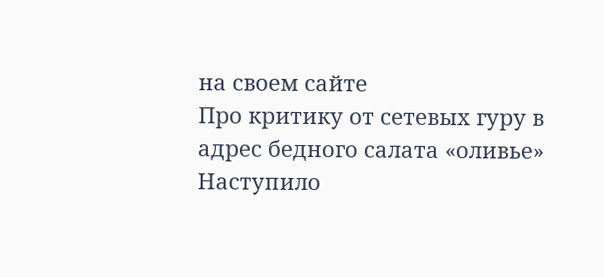на своем сайте
Про критику от сетевых гуру в адрес бедного салата «оливье»
Наступило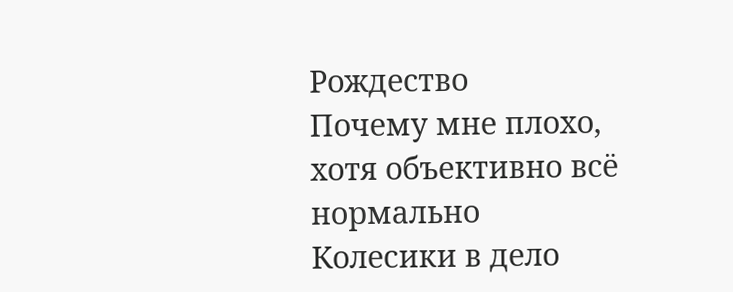Рождество
Почему мне плохо, хотя объективно всё нормально
Колесики в дело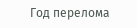Год перелома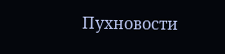Пухновости